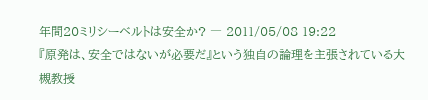年間20ミリシーベルトは安全か? ― 2011/05/08 19:22
『原発は、安全ではないが必要だ』という独自の論理を主張されている大槻教授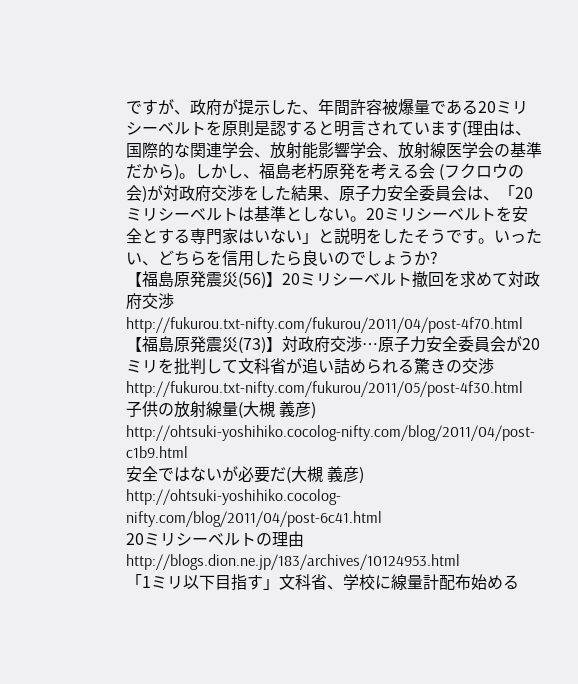ですが、政府が提示した、年間許容被爆量である20ミリシーベルトを原則是認すると明言されています(理由は、国際的な関連学会、放射能影響学会、放射線医学会の基準だから)。しかし、福島老朽原発を考える会 (フクロウの会)が対政府交渉をした結果、原子力安全委員会は、「20ミリシーベルトは基準としない。20ミリシーベルトを安全とする専門家はいない」と説明をしたそうです。いったい、どちらを信用したら良いのでしょうか?
【福島原発震災(56)】20ミリシーベルト撤回を求めて対政府交渉
http://fukurou.txt-nifty.com/fukurou/2011/04/post-4f70.html
【福島原発震災(73)】対政府交渉…原子力安全委員会が20ミリを批判して文科省が追い詰められる驚きの交渉
http://fukurou.txt-nifty.com/fukurou/2011/05/post-4f30.html
子供の放射線量(大槻 義彦)
http://ohtsuki-yoshihiko.cocolog-nifty.com/blog/2011/04/post-c1b9.html
安全ではないが必要だ(大槻 義彦)
http://ohtsuki-yoshihiko.cocolog-nifty.com/blog/2011/04/post-6c41.html
20ミリシーベルトの理由
http://blogs.dion.ne.jp/183/archives/10124953.html
「1ミリ以下目指す」文科省、学校に線量計配布始める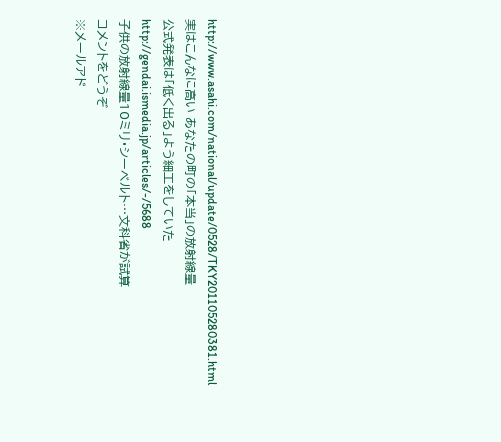http://www.asahi.com/national/update/0528/TKY201105280381.html
実はこんなに高い あなたの町の「本当」の放射線量
公式発表は「低く出る」よう細工をしていた
http://gendai.ismedia.jp/articles/-/5688
子供の放射線量10ミリ・シーベルト…文科省が試算
コメントをどうぞ
※メールアド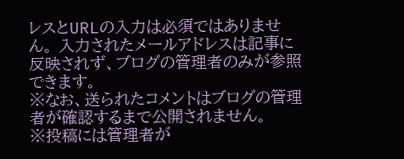レスとURLの入力は必須ではありません。 入力されたメールアドレスは記事に反映されず、ブログの管理者のみが参照できます。
※なお、送られたコメントはブログの管理者が確認するまで公開されません。
※投稿には管理者が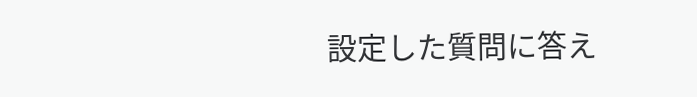設定した質問に答え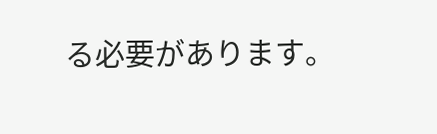る必要があります。